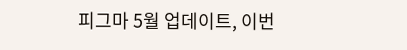피그마 5월 업데이트, 이번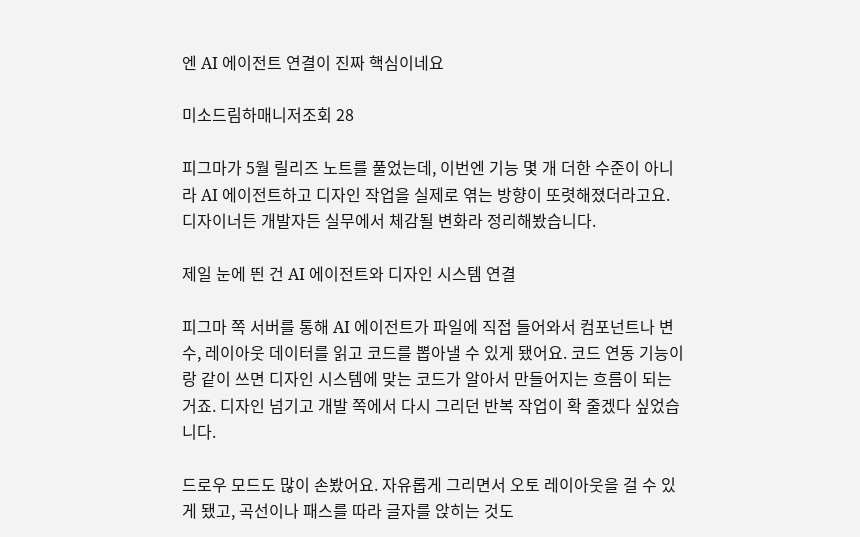엔 AI 에이전트 연결이 진짜 핵심이네요

미소드림하매니저조회 28

피그마가 5월 릴리즈 노트를 풀었는데, 이번엔 기능 몇 개 더한 수준이 아니라 AI 에이전트하고 디자인 작업을 실제로 엮는 방향이 또렷해졌더라고요. 디자이너든 개발자든 실무에서 체감될 변화라 정리해봤습니다.

제일 눈에 띈 건 AI 에이전트와 디자인 시스템 연결

피그마 쪽 서버를 통해 AI 에이전트가 파일에 직접 들어와서 컴포넌트나 변수, 레이아웃 데이터를 읽고 코드를 뽑아낼 수 있게 됐어요. 코드 연동 기능이랑 같이 쓰면 디자인 시스템에 맞는 코드가 알아서 만들어지는 흐름이 되는 거죠. 디자인 넘기고 개발 쪽에서 다시 그리던 반복 작업이 확 줄겠다 싶었습니다.

드로우 모드도 많이 손봤어요. 자유롭게 그리면서 오토 레이아웃을 걸 수 있게 됐고, 곡선이나 패스를 따라 글자를 앉히는 것도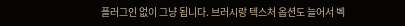플러그인 없이 그냥 됩니다. 브러시랑 텍스처 옵션도 늘어서 벡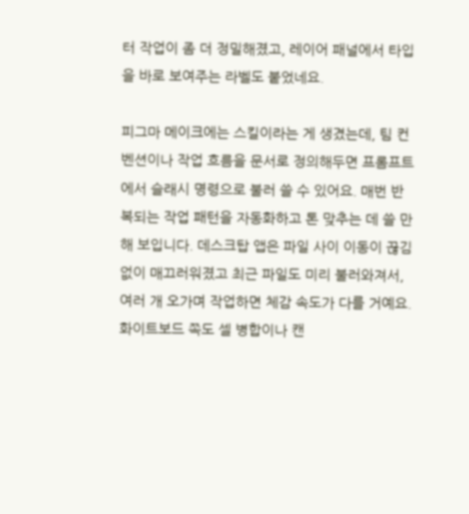터 작업이 좀 더 정밀해졌고, 레이어 패널에서 타입을 바로 보여주는 라벨도 붙었네요.

피그마 메이크에는 스킬이라는 게 생겼는데, 팀 컨벤션이나 작업 흐름을 문서로 정의해두면 프롬프트에서 슬래시 명령으로 불러 쓸 수 있어요. 매번 반복되는 작업 패턴을 자동화하고 톤 맞추는 데 쓸 만해 보입니다. 데스크탑 앱은 파일 사이 이동이 끊김 없이 매끄러워졌고 최근 파일도 미리 불러와져서, 여러 개 오가며 작업하면 체감 속도가 다를 거예요. 화이트보드 쪽도 셀 병합이나 캔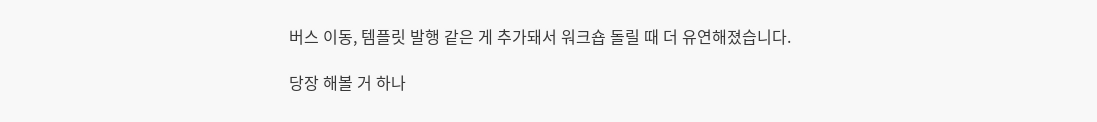버스 이동, 템플릿 발행 같은 게 추가돼서 워크숍 돌릴 때 더 유연해졌습니다.

당장 해볼 거 하나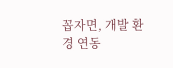꼽자면, 개발 환경 연동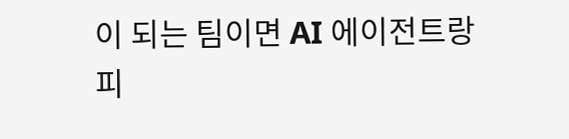이 되는 팀이면 AI 에이전트랑 피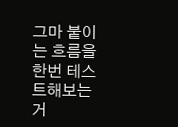그마 붙이는 흐름을 한번 테스트해보는 거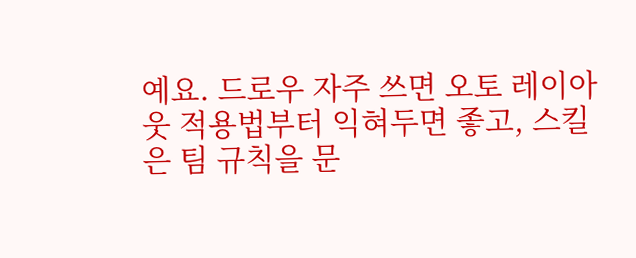예요. 드로우 자주 쓰면 오토 레이아웃 적용법부터 익혀두면 좋고, 스킬은 팀 규칙을 문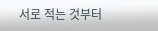서로 적는 것부터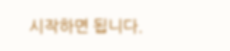시작하면 됩니다.